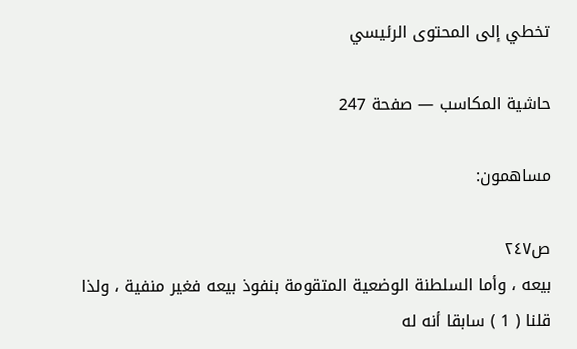تخطي إلى المحتوى الرئيسي

حاشية المكاسب — صفحة 247

مساهمون:

ص٢٤٧
بيعه ، وأما السلطنة الوضعية المتقومة بنفوذ بيعه فغير منفية ، ولذا قلنا ( 1 ) سابقا أنه له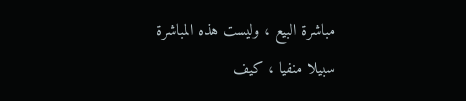مباشرة البيع ، وليست هذه المباشرة سبيلا منفيا ، كيف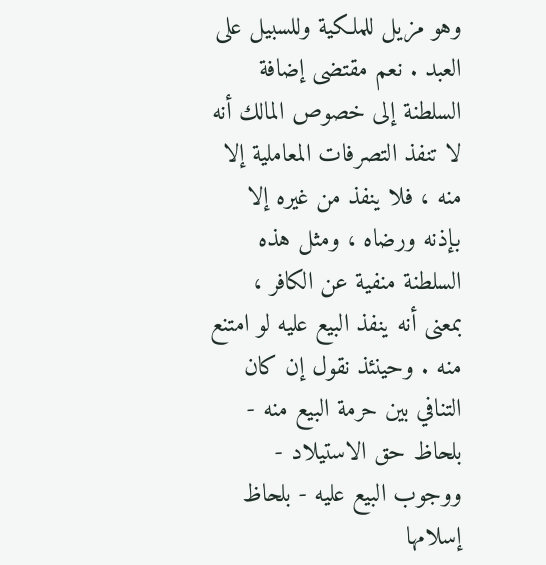وهو مزيل للملكية وللسبيل على العبد . نعم مقتضى إضافة السلطنة إلى خصوص المالك أنه لا تنفذ التصرفات المعاملية إلا منه ، فلا ينفذ من غيره إلا بإذنه ورضاه ، ومثل هذه السلطنة منفية عن الكافر ، بمعنى أنه ينفذ البيع عليه لو امتنع منه . وحينئذ نقول إن كان التنافي بين حرمة البيع منه - بلحاظ حق الاستيلاد - ووجوب البيع عليه - بلحاظ إسلامها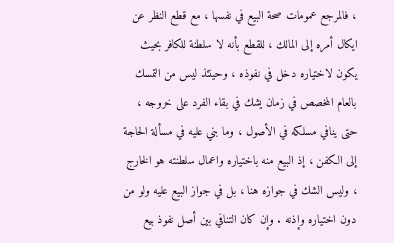، فالمرجع عمومات صحة البيع في نفسها ، مع قطع النظر عن ايكال أمره إلى المالك ، للقطع بأنه لا سلطنة للكافر بحيث يكون لاختياره دخل في نفوذه ، وحينئذ ليس من التمسك بالعام المخصص في زمان يشك في بقاء الفرد على خروجه ، حتى ينافي مسلكه في الأصول ، وما بني عليه في مسألة الحاجة إلى الكفن ، إذ البيع منه باختياره واعمال سلطنته هو الخارج ، وليس الشك في جوازه هنا ، بل في جواز البيع عليه ولو من دون اختياره وإذنه . وإن كان التنافي بين أصل نفوذ بيع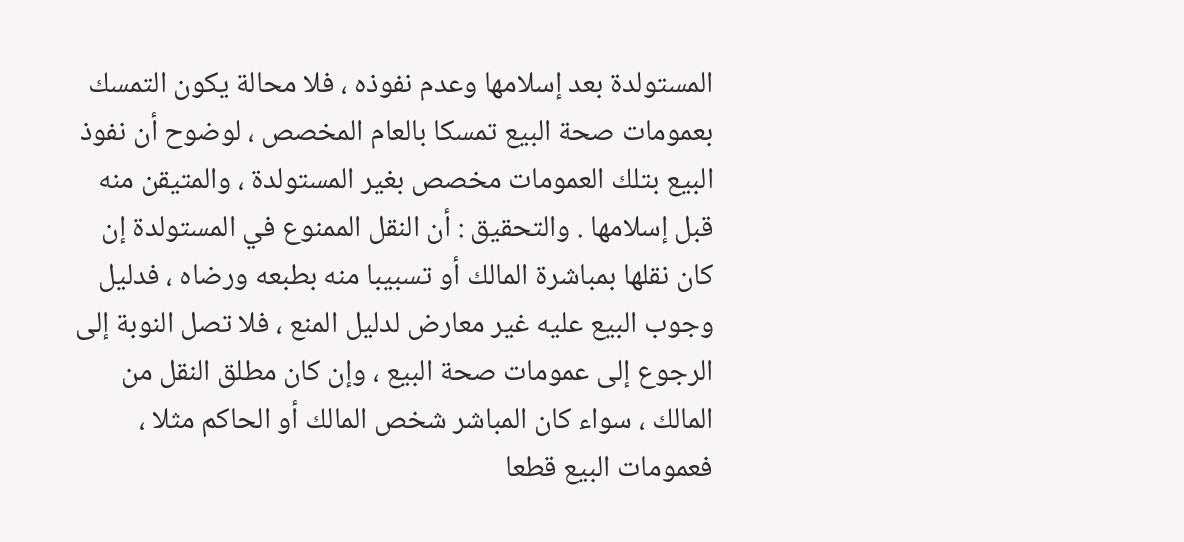المستولدة بعد إسلامها وعدم نفوذه ، فلا محالة يكون التمسك بعمومات صحة البيع تمسكا بالعام المخصص ، لوضوح أن نفوذ البيع بتلك العمومات مخصص بغير المستولدة ، والمتيقن منه قبل إسلامها . والتحقيق : أن النقل الممنوع في المستولدة إن كان نقلها بمباشرة المالك أو تسبيبا منه بطبعه ورضاه ، فدليل وجوب البيع عليه غير معارض لدليل المنع ، فلا تصل النوبة إلى الرجوع إلى عمومات صحة البيع ، وإن كان مطلق النقل من المالك ، سواء كان المباشر شخص المالك أو الحاكم مثلا ، فعمومات البيع قطعا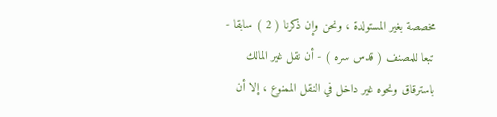مخصصة بغير المستولدة ، ونحن وإن ذكرنا ( 2 ) سابقا - تبعا للمصنف ( قدس سره ) - أن نقل غير المالك باسترقاق ونحوه غير داخل في النقل الممنوع ، إلا أن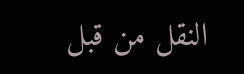النقل من قبل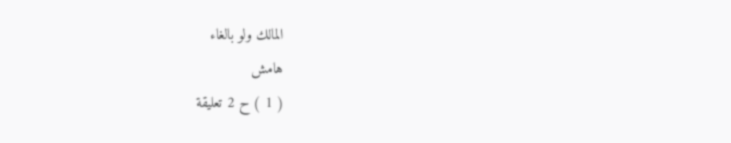المالك ولو بالغاء
هامش
( 1 ) ح 2 تعليقة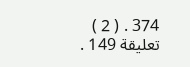374 . ( 2 ) تعليقة 149 .